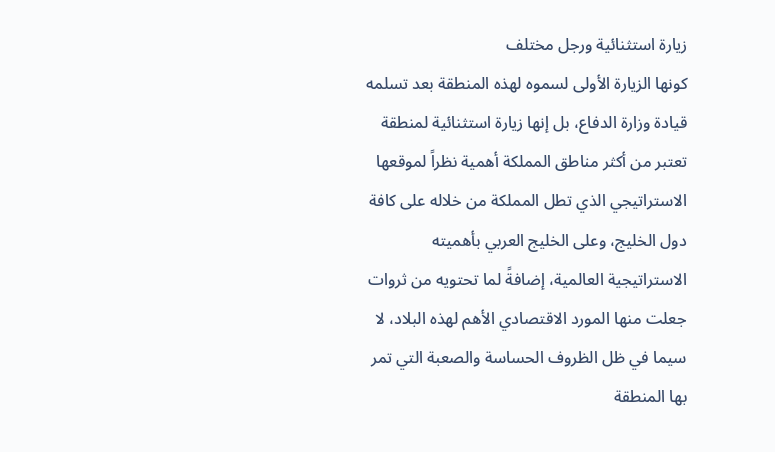زيارة استثنائية ورجل مختلف
كونها الزيارة الأولى لسموه لهذه المنطقة بعد تسلمه قيادة وزارة الدفاع، بل إنها زيارة استثنائية لمنطقة تعتبر من أكثر مناطق المملكة أهمية نظراً لموقعها الاستراتيجي الذي تطل المملكة من خلاله على كافة دول الخليج، وعلى الخليج العربي بأهميته الاستراتيجية العالمية، إضافةً لما تحتويه من ثروات جعلت منها المورد الاقتصادي الأهم لهذه البلاد، لا سيما في ظل الظروف الحساسة والصعبة التي تمر بها المنطقة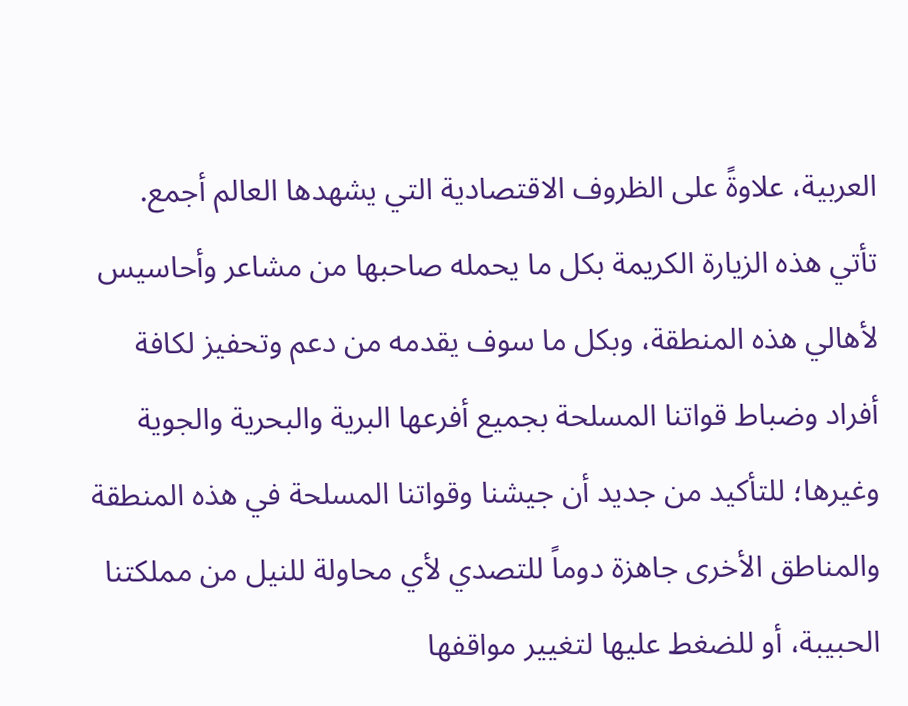العربية، علاوةً على الظروف الاقتصادية التي يشهدها العالم أجمع. تأتي هذه الزيارة الكريمة بكل ما يحمله صاحبها من مشاعر وأحاسيس لأهالي هذه المنطقة، وبكل ما سوف يقدمه من دعم وتحفيز لكافة أفراد وضباط قواتنا المسلحة بجميع أفرعها البرية والبحرية والجوية وغيرها؛ للتأكيد من جديد أن جيشنا وقواتنا المسلحة في هذه المنطقة والمناطق الأخرى جاهزة دوماً للتصدي لأي محاولة للنيل من مملكتنا الحبيبة، أو للضغط عليها لتغيير مواقفها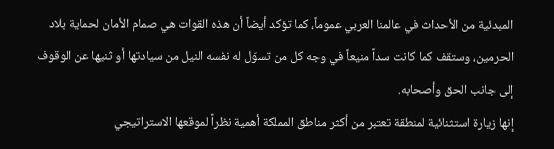المبدئية من الأحداث في عالمنا العربي عموماً، كما تؤكد أيضاً أن هذه القوات هي صمام الأمان لحماية بلاد الحرمين، وستقف كما كانت سداً منيعاً في وجه كل من تسوّل له نفسه النيل من سيادتها أو ثنيها عن الوقوف إلى جانب الحق وأصحابه.
إنها زيارة استثنائية لمنطقة تعتبر من أكثر مناطق المملكة أهمية نظراً لموقعها الاستراتيجي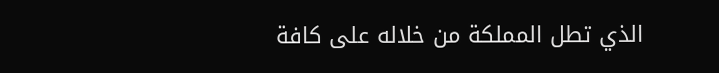الذي تطل المملكة من خلاله على كافة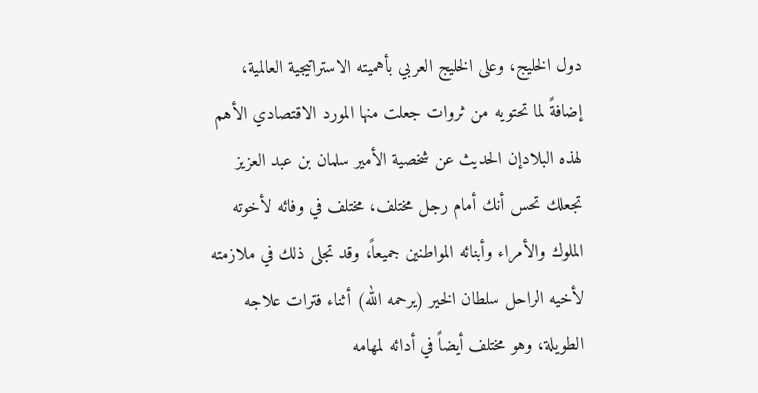دول الخليج، وعلى الخليج العربي بأهميته الاستراتيجية العالمية، إضافةً لما تحتويه من ثروات جعلت منها المورد الاقتصادي الأهم لهذه البلادإن الحديث عن شخصية الأمير سلمان بن عبد العزيز تجعلك تحس أنك أمام رجل مختلف، مختلف في وفائه لأخوته الملوك والأمراء وأبنائه المواطنين جميعاً، وقد تجلى ذلك في ملازمته لأخيه الراحل سلطان الخير (يرحمه الله) أثناء فترات علاجه الطويلة، وهو مختلف أيضاً في أدائه لمهامه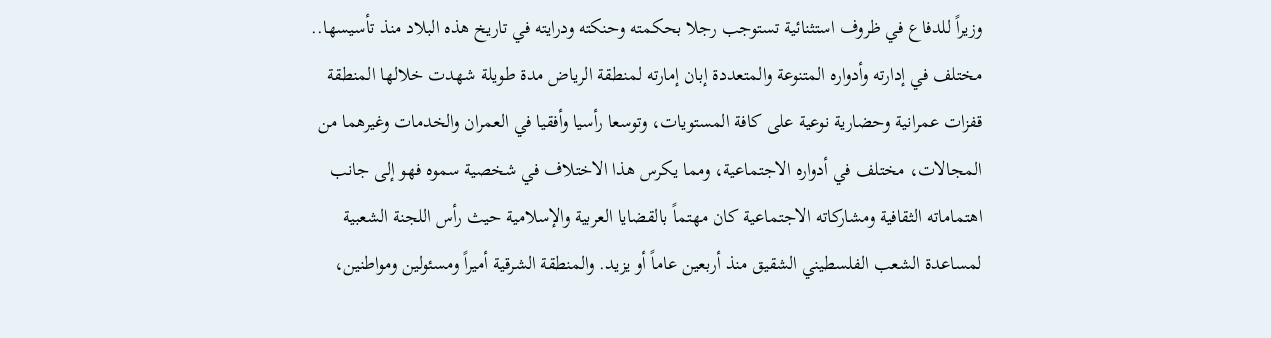وزيراً للدفاع في ظروف استثنائية تستوجب رجلا بحكمته وحنكته ودرايته في تاريخ هذه البلاد منذ تأسيسها.. مختلف في إدارته وأدواره المتنوعة والمتعددة إبان إمارته لمنطقة الرياض مدة طويلة شهدت خلالها المنطقة قفزات عمرانية وحضارية نوعية على كافة المستويات، وتوسعا رأسيا وأفقيا في العمران والخدمات وغيرهما من المجالات، مختلف في أدواره الاجتماعية، ومما يكرس هذا الاختلاف في شخصية سموه فهو إلى جانب اهتماماته الثقافية ومشاركاته الاجتماعية كان مهتماً بالقضايا العربية والإسلامية حيث رأس اللجنة الشعبية لمساعدة الشعب الفلسطيني الشقيق منذ أربعين عاماً أو يزيد. والمنطقة الشرقية أميراً ومسئولين ومواطنين،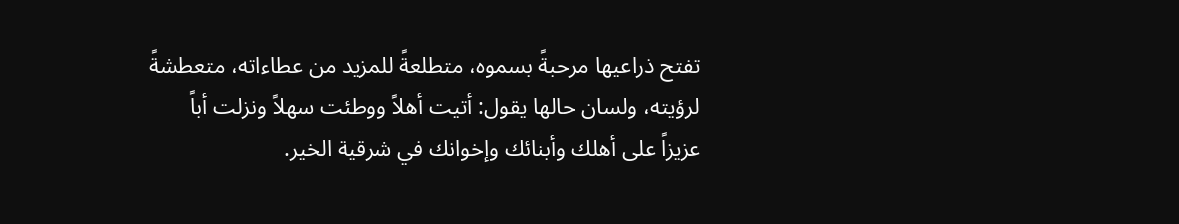تفتح ذراعيها مرحبةً بسموه، متطلعةً للمزيد من عطاءاته، متعطشةً لرؤيته، ولسان حالها يقول: أتيت أهلاً ووطئت سهلاً ونزلت أباً عزيزاً على أهلك وأبنائك وإخوانك في شرقية الخير.